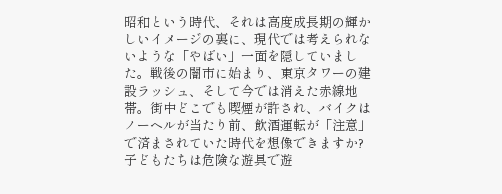昭和という時代、それは高度成長期の輝かしいイメージの裏に、現代では考えられないような「やばい」一面を隠していました。戦後の闇市に始まり、東京タワーの建設ラッシュ、そして今では消えた赤線地帯。街中どこでも喫煙が許され、バイクはノーヘルが当たり前、飲酒運転が「注意」で済まされていた時代を想像できますか?子どもたちは危険な遊具で遊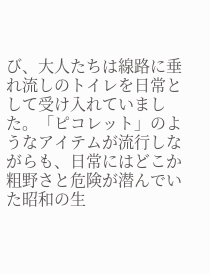び、大人たちは線路に垂れ流しのトイレを日常として受け入れていました。「ピコレット」のようなアイテムが流行しながらも、日常にはどこか粗野さと危険が潜んでいた昭和の生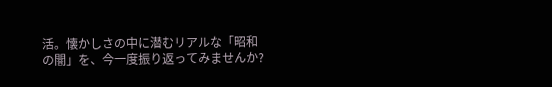活。懐かしさの中に潜むリアルな「昭和の闇」を、今一度振り返ってみませんか?